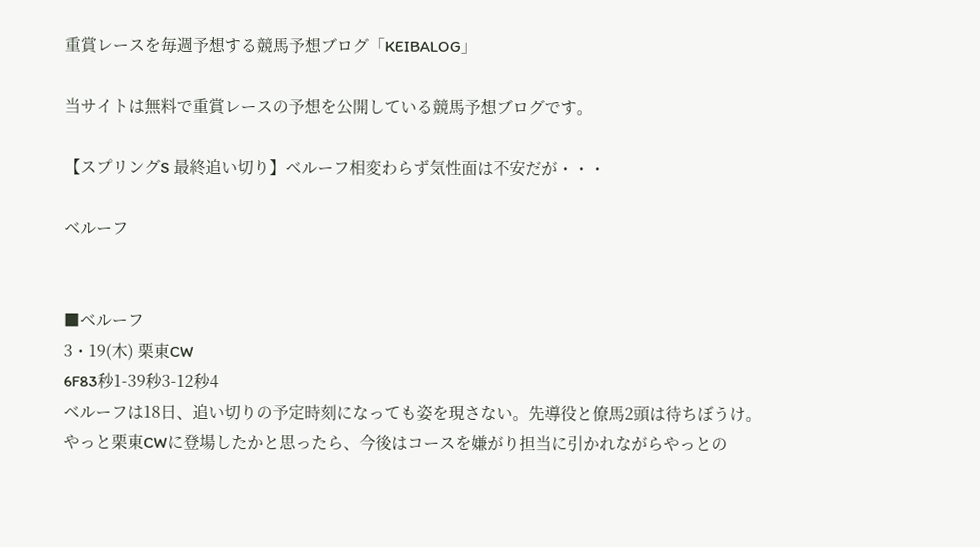重賞レースを毎週予想する競馬予想ブログ「KEIBALOG」

当サイトは無料で重賞レースの予想を公開している競馬予想ブログです。

【スプリングS 最終追い切り】ベルーフ相変わらず気性面は不安だが・・・

ベルーフ


■ベルーフ
3・19(木) 栗東CW
6F83秒1-39秒3-12秒4
ベルーフは18日、追い切りの予定時刻になっても姿を現さない。先導役と僚馬2頭は待ちぼうけ。
やっと栗東CWに登場したかと思ったら、今後はコースを嫌がり担当に引かれながらやっとの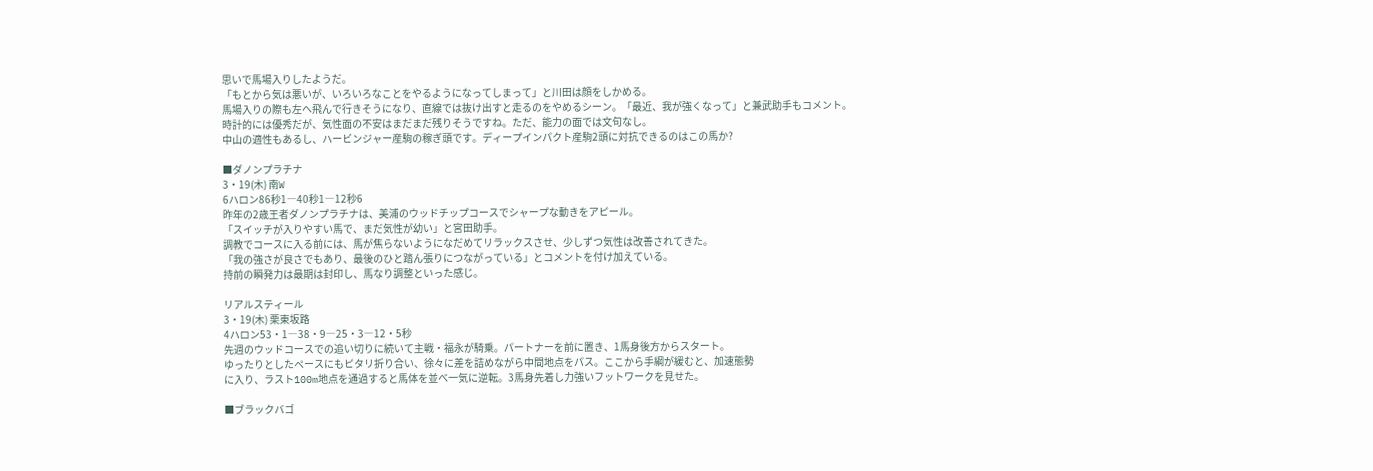思いで馬場入りしたようだ。
「もとから気は悪いが、いろいろなことをやるようになってしまって」と川田は顔をしかめる。
馬場入りの際も左へ飛んで行きそうになり、直線では抜け出すと走るのをやめるシーン。「最近、我が強くなって」と兼武助手もコメント。
時計的には優秀だが、気性面の不安はまだまだ残りそうですね。ただ、能力の面では文句なし。
中山の適性もあるし、ハービンジャー産駒の稼ぎ頭です。ディープインパクト産駒2頭に対抗できるのはこの馬か?

■ダノンプラチナ
3・19(木) 南W
6ハロン86秒1―40秒1―12秒6
昨年の2歳王者ダノンプラチナは、美浦のウッドチップコースでシャープな動きをアピール。
「スイッチが入りやすい馬で、まだ気性が幼い」と宮田助手。
調教でコースに入る前には、馬が焦らないようになだめてリラックスさせ、少しずつ気性は改善されてきた。
「我の強さが良さでもあり、最後のひと踏ん張りにつながっている」とコメントを付け加えている。
持前の瞬発力は最期は封印し、馬なり調整といった感じ。

リアルスティール
3・19(木) 栗東坂路
4ハロン53・1―38・9―25・3―12・5秒
先週のウッドコースでの追い切りに続いて主戦・福永が騎乗。パートナーを前に置き、1馬身後方からスタート。
ゆったりとしたペースにもピタリ折り合い、徐々に差を詰めながら中間地点をパス。ここから手綱が緩むと、加速態勢
に入り、ラスト100m地点を通過すると馬体を並べ一気に逆転。3馬身先着し力強いフットワークを見せた。

■ブラックバゴ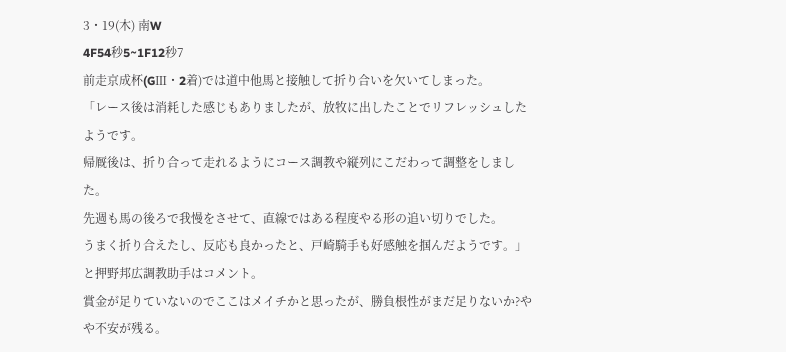3・19(木) 南W
4F54秒5~1F12秒7
前走京成杯(GⅢ・2着)では道中他馬と接触して折り合いを欠いてしまった。
「レース後は消耗した感じもありましたが、放牧に出したことでリフレッシュしたようです。
帰厩後は、折り合って走れるようにコース調教や縦列にこだわって調整をしました。
先週も馬の後ろで我慢をさせて、直線ではある程度やる形の追い切りでした。
うまく折り合えたし、反応も良かったと、戸崎騎手も好感触を掴んだようです。」と押野邦広調教助手はコメント。
賞金が足りていないのでここはメイチかと思ったが、勝負根性がまだ足りないか?やや不安が残る。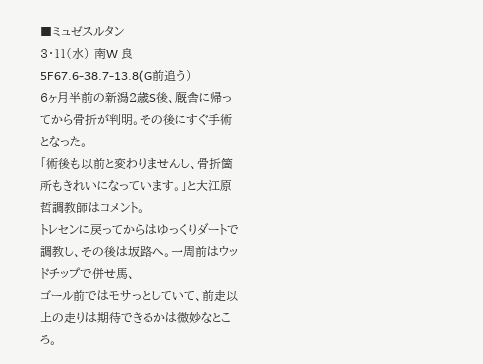■ミュゼスルタン
3・11(水) 南W 良
5F67.6-38.7-13.8(G前追う)
6ヶ月半前の新潟2歳S後、厩舎に帰ってから骨折が判明。その後にすぐ手術となった。
「術後も以前と変わりませんし、骨折箇所もきれいになっています。」と大江原哲調教師はコメント。
トレセンに戻ってからはゆっくりダートで調教し、その後は坂路へ。一周前はウッドチップで併せ馬、
ゴール前ではモサっとしていて、前走以上の走りは期待できるかは微妙なところ。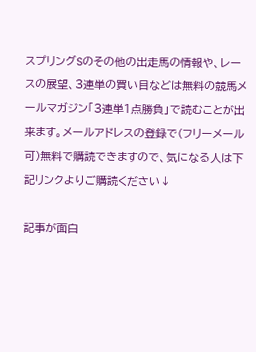スプリングSのその他の出走馬の情報や、レースの展望、3連単の買い目などは無料の競馬メールマガジン「3連単1点勝負」で読むことが出来ます。メールアドレスの登録で(フリーメール可)無料で購読できますので、気になる人は下記リンクよりご購読ください↓

記事が面白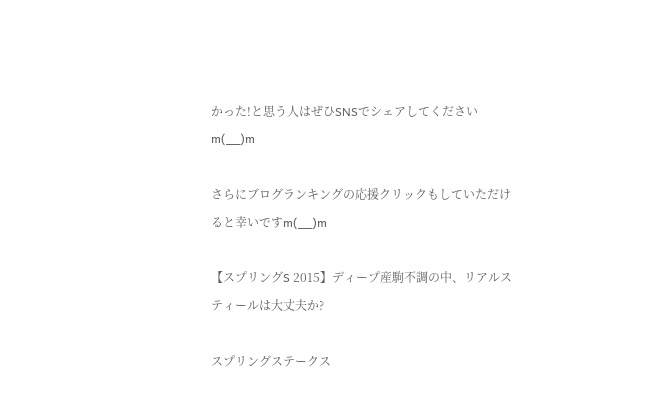かった!と思う人はぜひSNSでシェアしてくださいm(__)m

さらにブログランキングの応援クリックもしていただけると幸いですm(__)m

【スプリングS 2015】ディープ産駒不調の中、リアルスティールは大丈夫か?

スプリングステークス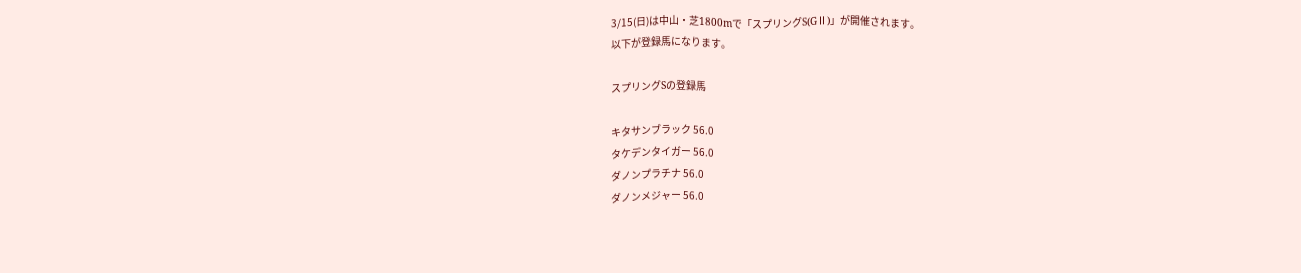3/15(日)は中山・芝1800mで「スプリングS(GⅡ)」が開催されます。
以下が登録馬になります。

スプリングSの登録馬

キタサンブラック 56.0
タケデンタイガー 56.0
ダノンプラチナ 56.0
ダノンメジャー 56.0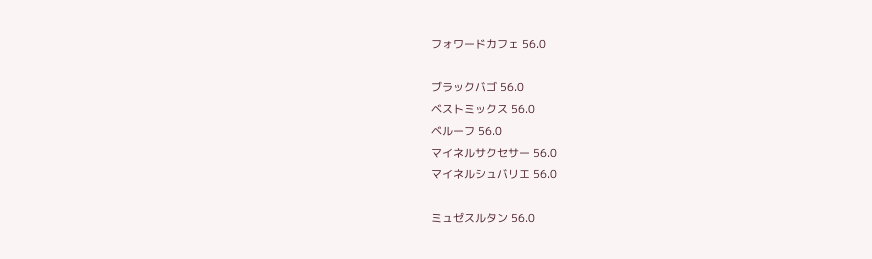フォワードカフェ 56.0

ブラックバゴ 56.0
ベストミックス 56.0
ベルーフ 56.0
マイネルサクセサー 56.0
マイネルシュバリエ 56.0

ミュゼスルタン 56.0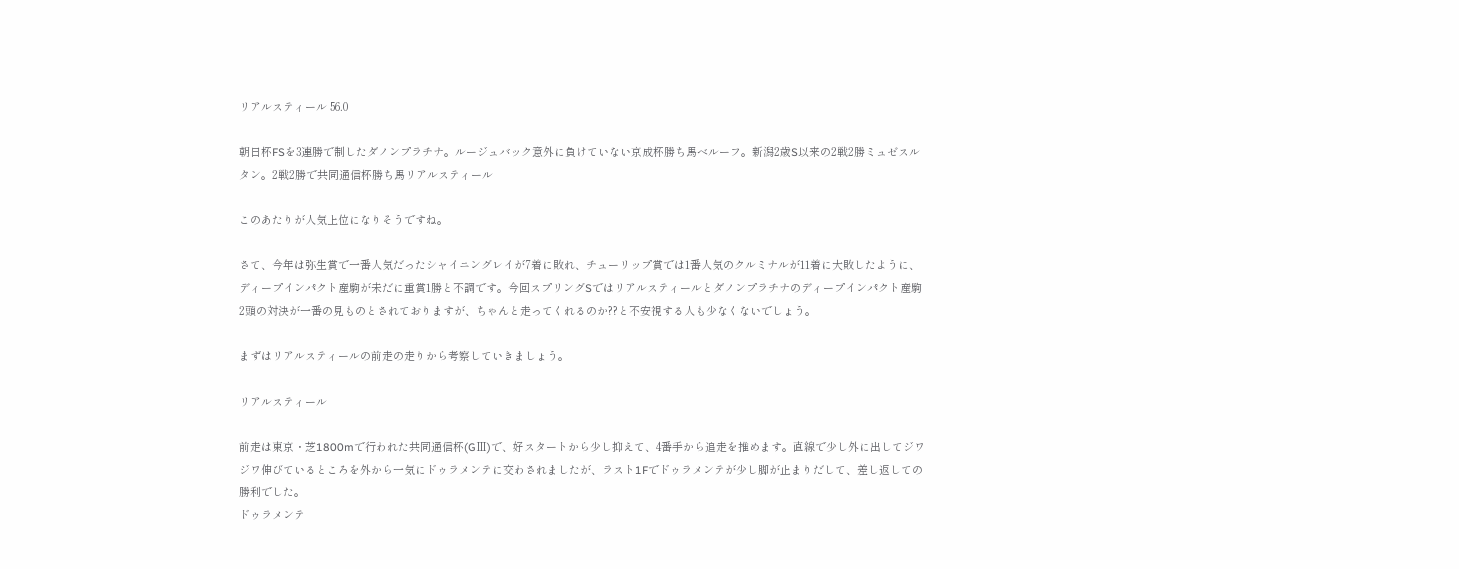リアルスティール 56.0

朝日杯FSを3連勝で制したダノンプラチナ。ルージュバック意外に負けていない京成杯勝ち馬ベルーフ。新潟2歳S以来の2戦2勝ミュゼスルタン。2戦2勝で共同通信杯勝ち馬リアルスティール

このあたりが人気上位になりそうですね。

さて、今年は弥生賞で一番人気だったシャイニングレイが7着に敗れ、チューリップ賞では1番人気のクルミナルが11着に大敗したように、ディープインパクト産駒が未だに重賞1勝と不調です。今回スプリングSではリアルスティールとダノンプラチナのディープインパクト産駒2頭の対決が一番の見ものとされておりますが、ちゃんと走ってくれるのか??と不安視する人も少なくないでしょう。

まずはリアルスティールの前走の走りから考察していきましょう。

リアルスティール

前走は東京・芝1800mで行われた共同通信杯(GⅢ)で、好スタートから少し抑えて、4番手から追走を推めます。直線で少し外に出してジワジワ伸びているところを外から一気にドゥラメンテに交わされましたが、ラスト1Fでドゥラメンテが少し脚が止まりだして、差し返しての勝利でした。
ドゥラメンテ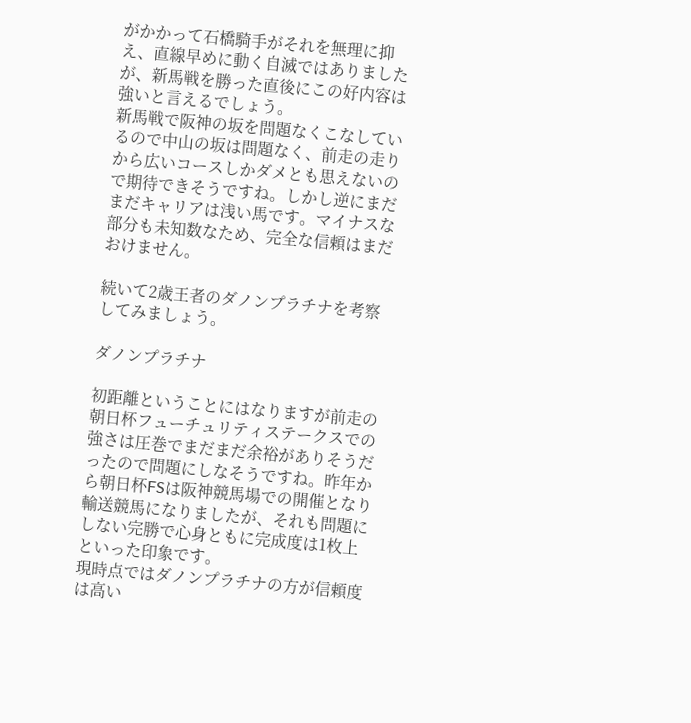がかかって石橋騎手がそれを無理に抑え、直線早めに動く自滅ではありましたが、新馬戦を勝った直後にこの好内容は強いと言えるでしょう。
新馬戦で阪神の坂を問題なくこなしているので中山の坂は問題なく、前走の走りから広いコースしかダメとも思えないので期待できそうですね。しかし逆にまだまだキャリアは浅い馬です。マイナスな部分も未知数なため、完全な信頼はまだおけません。

続いて2歳王者のダノンプラチナを考察してみましょう。

ダノンプラチナ

初距離ということにはなりますが前走の朝日杯フューチュリティステークスでの強さは圧巻でまだまだ余裕がありそうだったので問題にしなそうですね。昨年から朝日杯FSは阪神競馬場での開催となり輸送競馬になりましたが、それも問題にしない完勝で心身ともに完成度は1枚上といった印象です。
現時点ではダノンプラチナの方が信頼度は高い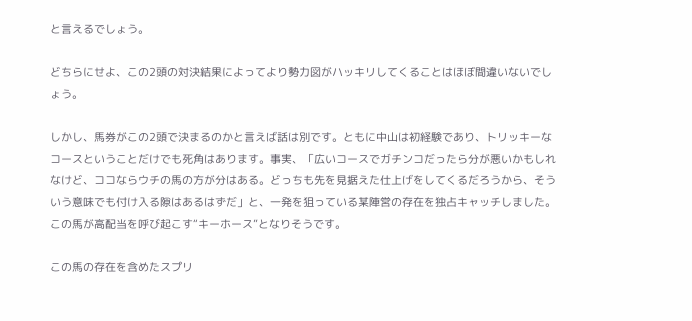と言えるでしょう。

どちらにせよ、この2頭の対決結果によってより勢力図がハッキリしてくることはほぼ間違いないでしょう。

しかし、馬券がこの2頭で決まるのかと言えば話は別です。ともに中山は初経験であり、トリッキーなコースということだけでも死角はあります。事実、「広いコースでガチンコだったら分が悪いかもしれなけど、ココならウチの馬の方が分はある。どっちも先を見据えた仕上げをしてくるだろうから、そういう意味でも付け入る隙はあるはずだ」と、一発を狙っている某陣営の存在を独占キャッチしました。この馬が高配当を呼び起こす“キーホース”となりそうです。

この馬の存在を含めたスプリ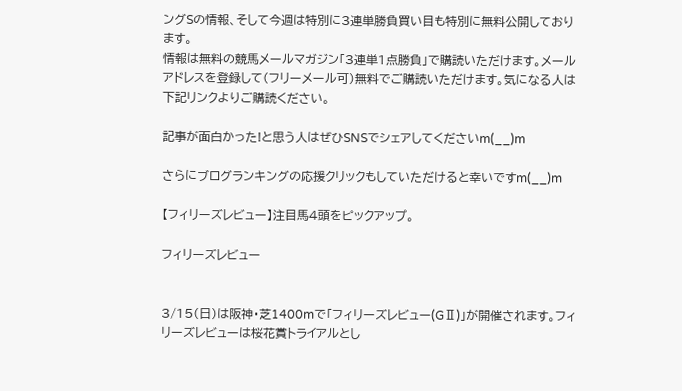ングSの情報、そして今週は特別に3連単勝負買い目も特別に無料公開しております。
情報は無料の競馬メールマガジン「3連単1点勝負」で購読いただけます。メールアドレスを登録して(フリーメール可)無料でご購読いただけます。気になる人は下記リンクよりご購読ください。

記事が面白かった!と思う人はぜひSNSでシェアしてくださいm(__)m

さらにブログランキングの応援クリックもしていただけると幸いですm(__)m

【フィリーズレビュー】注目馬4頭をピックアップ。

フィリーズレビュー


3/15(日)は阪神・芝1400mで「フィリーズレビュー(GⅡ)」が開催されます。フィリーズレビューは桜花賞トライアルとし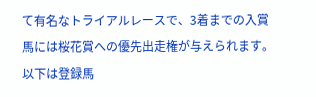て有名なトライアルレースで、3着までの入賞馬には桜花賞への優先出走権が与えられます。
以下は登録馬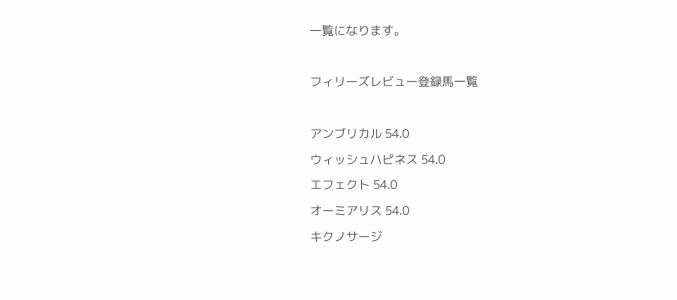一覧になります。

フィリーズレビュー登録馬一覧

アンブリカル 54.0
ウィッシュハピネス 54.0
エフェクト 54.0
オーミアリス 54.0
キクノサージ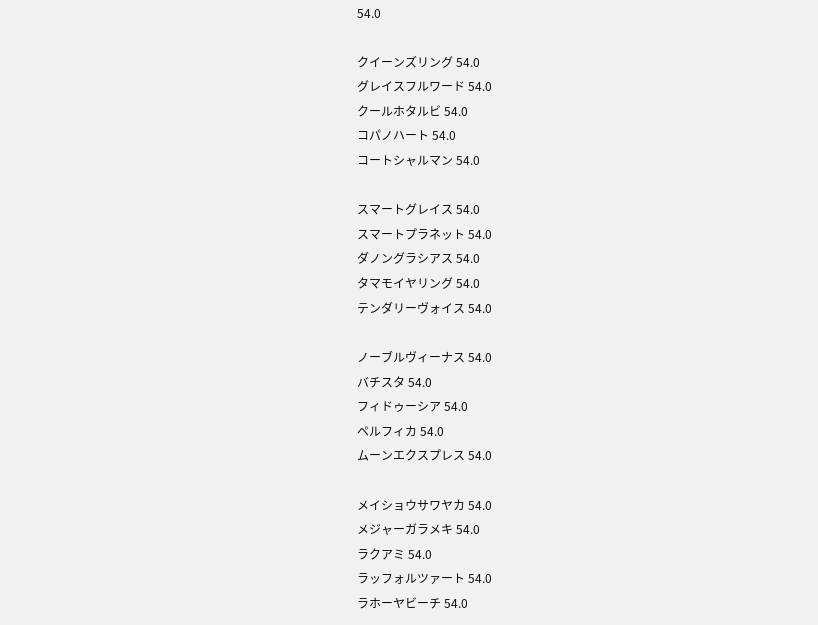54.0

クイーンズリング 54.0
グレイスフルワード 54.0
クールホタルビ 54.0
コパノハート 54.0
コートシャルマン 54.0

スマートグレイス 54.0
スマートプラネット 54.0
ダノングラシアス 54.0
タマモイヤリング 54.0
テンダリーヴォイス 54.0

ノーブルヴィーナス 54.0
バチスタ 54.0
フィドゥーシア 54.0
ペルフィカ 54.0
ムーンエクスプレス 54.0

メイショウサワヤカ 54.0
メジャーガラメキ 54.0
ラクアミ 54.0
ラッフォルツァート 54.0
ラホーヤビーチ 54.0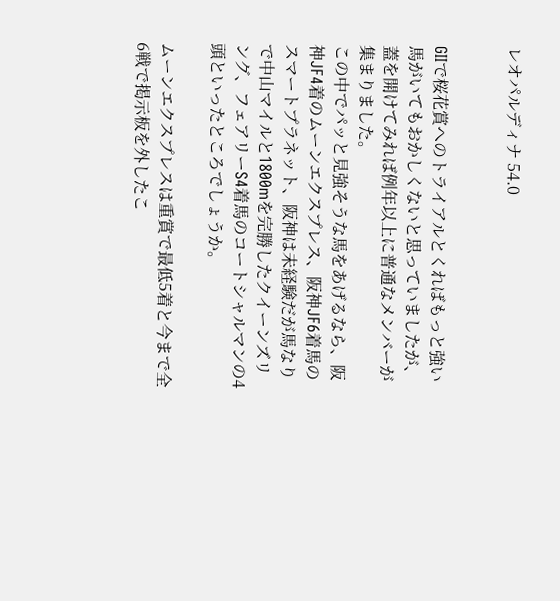レオパルディナ 54.0


GⅡで桜花賞へのトライアルとくればもっと強い馬がいてもおかしくないと思っていましたが、蓋を開けてみれば例年以上に普通なメンバーが集まりました。
この中でパッと見強そうな馬をあげるなら、阪神JF4着のムーンエクスプレス、阪神JF6着馬のスマートプラネット、阪神は未経験だが馬なりで中山マイルと1800mを完勝したクイーンズリング、フェアリーS4着馬のコートシャルマンの4頭といったところでしょうか。

ムーンエクスプレスは重賞で最低5着と今まで全6戦で掲示板を外したこ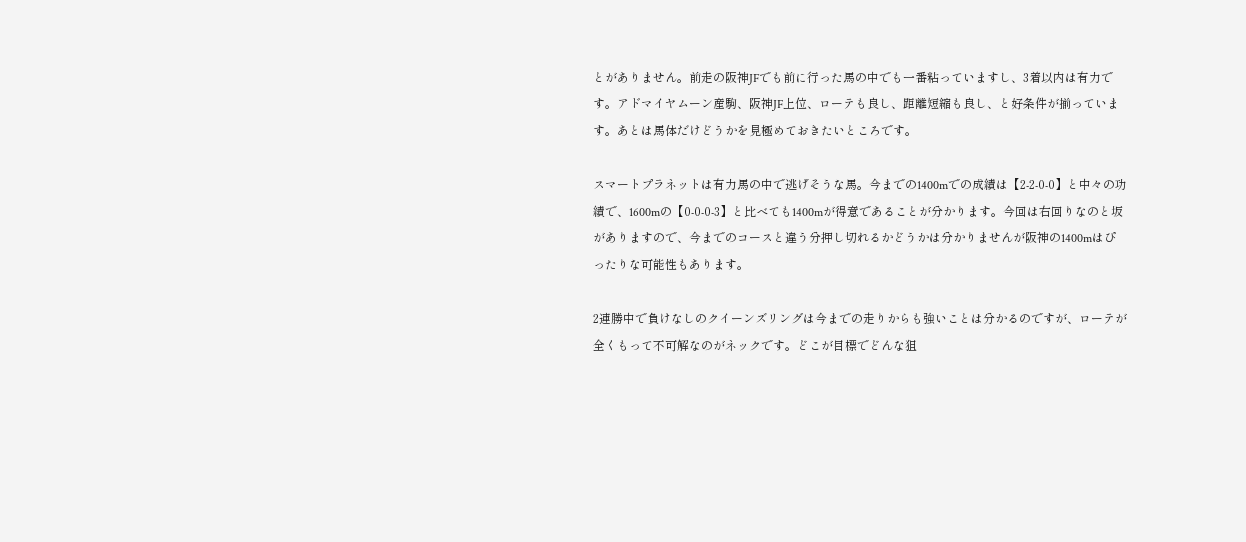とがありません。前走の阪神JFでも前に行った馬の中でも一番粘っていますし、3着以内は有力です。アドマイヤムーン産駒、阪神JF上位、ローテも良し、距離短縮も良し、と好条件が揃っています。あとは馬体だけどうかを見極めておきたいところです。

スマートプラネットは有力馬の中で逃げそうな馬。今までの1400mでの成績は【2-2-0-0】と中々の功績で、1600mの【0-0-0-3】と比べても1400mが得意であることが分かります。今回は右回りなのと坂がありますので、今までのコースと違う分押し切れるかどうかは分かりませんが阪神の1400mはぴったりな可能性もあります。

2連勝中で負けなしのクイーンズリングは今までの走りからも強いことは分かるのですが、ローテが全くもって不可解なのがネックです。どこが目標でどんな狙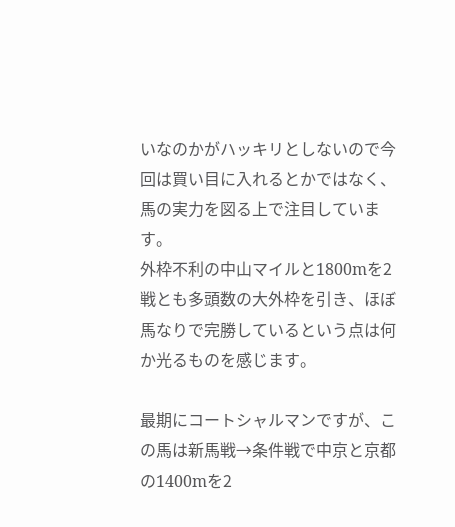いなのかがハッキリとしないので今回は買い目に入れるとかではなく、馬の実力を図る上で注目しています。
外枠不利の中山マイルと1800mを2戦とも多頭数の大外枠を引き、ほぼ馬なりで完勝しているという点は何か光るものを感じます。

最期にコートシャルマンですが、この馬は新馬戦→条件戦で中京と京都の1400mを2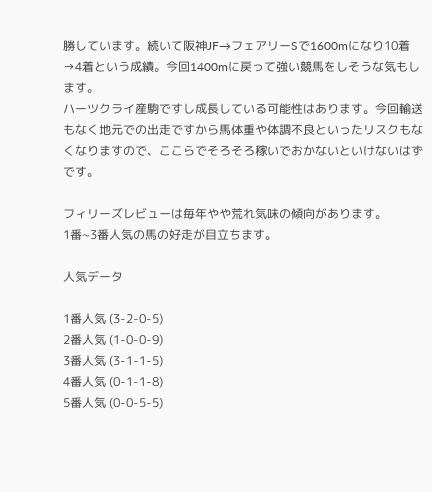勝しています。続いて阪神JF→フェアリーSで1600mになり10着→4着という成績。今回1400mに戻って強い競馬をしそうな気もします。
ハーツクライ産駒ですし成長している可能性はあります。今回輸送もなく地元での出走ですから馬体重や体調不良といったリスクもなくなりますので、ここらでそろそろ稼いでおかないといけないはずです。

フィリーズレビューは毎年やや荒れ気味の傾向があります。
1番~3番人気の馬の好走が目立ちます。

人気データ

1番人気 (3-2-0-5)
2番人気 (1-0-0-9)
3番人気 (3-1-1-5)
4番人気 (0-1-1-8)
5番人気 (0-0-5-5)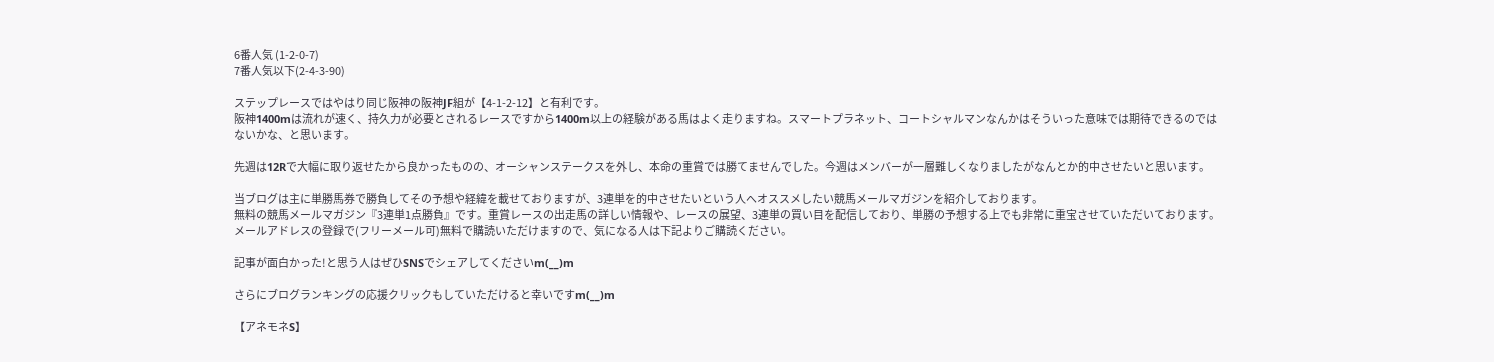6番人気 (1-2-0-7)
7番人気以下(2-4-3-90)

ステップレースではやはり同じ阪神の阪神JF組が【4-1-2-12】と有利です。
阪神1400mは流れが速く、持久力が必要とされるレースですから1400m以上の経験がある馬はよく走りますね。スマートプラネット、コートシャルマンなんかはそういった意味では期待できるのではないかな、と思います。

先週は12Rで大幅に取り返せたから良かったものの、オーシャンステークスを外し、本命の重賞では勝てませんでした。今週はメンバーが一層難しくなりましたがなんとか的中させたいと思います。

当ブログは主に単勝馬券で勝負してその予想や経緯を載せておりますが、3連単を的中させたいという人へオススメしたい競馬メールマガジンを紹介しております。
無料の競馬メールマガジン『3連単1点勝負』です。重賞レースの出走馬の詳しい情報や、レースの展望、3連単の買い目を配信しており、単勝の予想する上でも非常に重宝させていただいております。
メールアドレスの登録で(フリーメール可)無料で購読いただけますので、気になる人は下記よりご購読ください。

記事が面白かった!と思う人はぜひSNSでシェアしてくださいm(__)m

さらにブログランキングの応援クリックもしていただけると幸いですm(__)m

【アネモネS】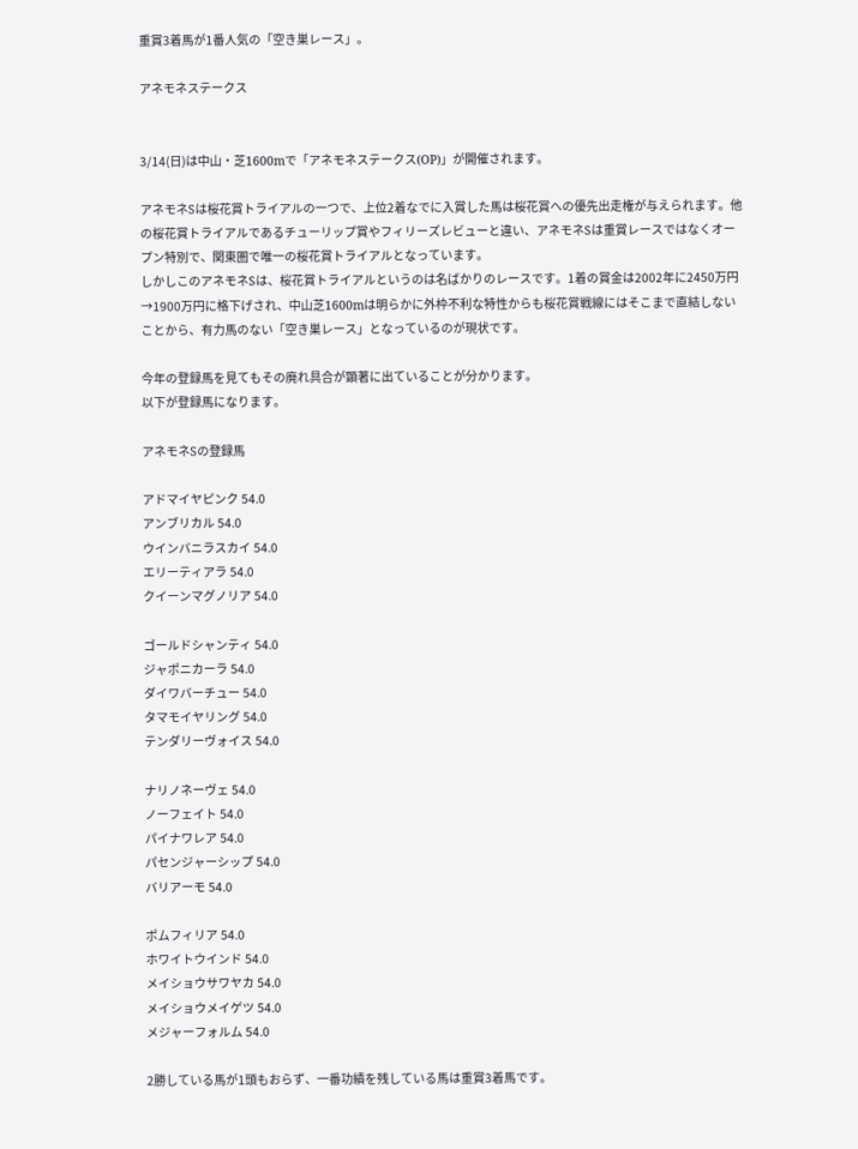重賞3着馬が1番人気の「空き巣レース」。

アネモネステークス


3/14(日)は中山・芝1600mで「アネモネステークス(OP)」が開催されます。

アネモネSは桜花賞トライアルの一つで、上位2着なでに入賞した馬は桜花賞への優先出走権が与えられます。他の桜花賞トライアルであるチューリップ賞やフィリーズレビューと違い、アネモネSは重賞レースではなくオープン特別で、関東圏で唯一の桜花賞トライアルとなっています。
しかしこのアネモネSは、桜花賞トライアルというのは名ばかりのレースです。1着の賞金は2002年に2450万円→1900万円に格下げされ、中山芝1600mは明らかに外枠不利な特性からも桜花賞戦線にはそこまで直結しないことから、有力馬のない「空き巣レース」となっているのが現状です。

今年の登録馬を見てもその廃れ具合が顕著に出ていることが分かります。
以下が登録馬になります。

アネモネSの登録馬

アドマイヤピンク 54.0
アンブリカル 54.0
ウインバニラスカイ 54.0
エリーティアラ 54.0
クイーンマグノリア 54.0

ゴールドシャンティ 54.0
ジャポニカーラ 54.0
ダイワバーチュー 54.0
タマモイヤリング 54.0
テンダリーヴォイス 54.0

ナリノネーヴェ 54.0
ノーフェイト 54.0
パイナワレア 54.0
パセンジャーシップ 54.0
バリアーモ 54.0

ポムフィリア 54.0
ホワイトウインド 54.0
メイショウサワヤカ 54.0
メイショウメイゲツ 54.0
メジャーフォルム 54.0

2勝している馬が1頭もおらず、一番功績を残している馬は重賞3着馬です。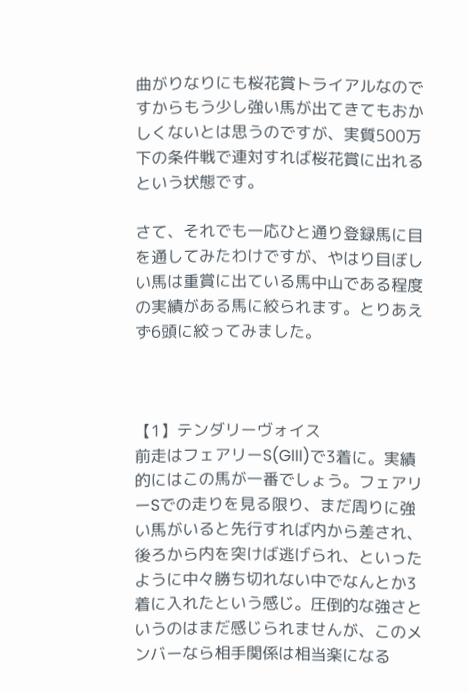曲がりなりにも桜花賞トライアルなのですからもう少し強い馬が出てきてもおかしくないとは思うのですが、実質500万下の条件戦で連対すれば桜花賞に出れるという状態です。

さて、それでも一応ひと通り登録馬に目を通してみたわけですが、やはり目ぼしい馬は重賞に出ている馬中山である程度の実績がある馬に絞られます。とりあえず6頭に絞ってみました。



【1】テンダリーヴォイス
前走はフェアリーS(GⅢ)で3着に。実績的にはこの馬が一番でしょう。フェアリーSでの走りを見る限り、まだ周りに強い馬がいると先行すれば内から差され、後ろから内を突けば逃げられ、といったように中々勝ち切れない中でなんとか3着に入れたという感じ。圧倒的な強さというのはまだ感じられませんが、このメンバーなら相手関係は相当楽になる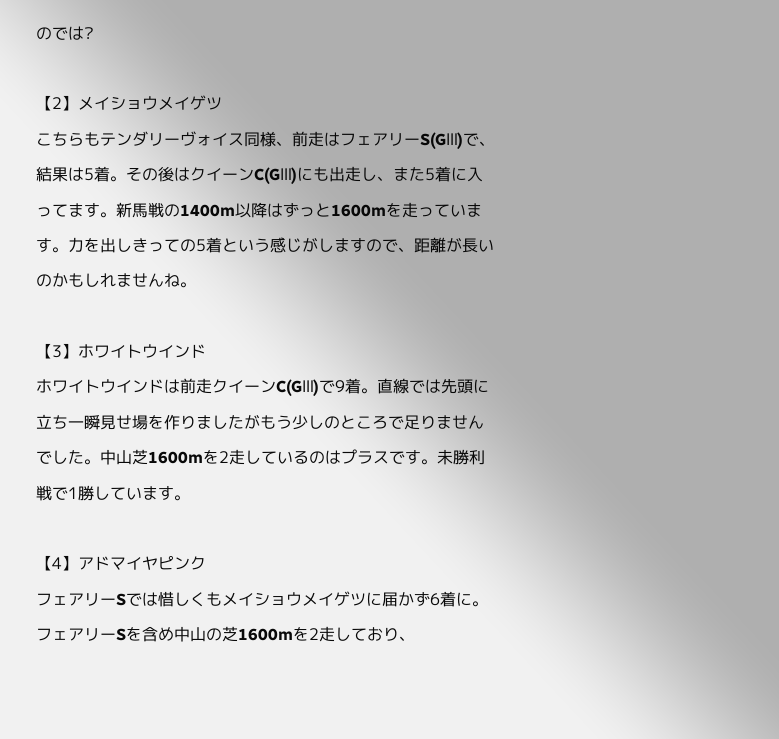のでは?

【2】メイショウメイゲツ
こちらもテンダリーヴォイス同様、前走はフェアリーS(GⅢ)で、結果は5着。その後はクイーンC(GⅢ)にも出走し、また5着に入ってます。新馬戦の1400m以降はずっと1600mを走っています。力を出しきっての5着という感じがしますので、距離が長いのかもしれませんね。

【3】ホワイトウインド
ホワイトウインドは前走クイーンC(GⅢ)で9着。直線では先頭に立ち一瞬見せ場を作りましたがもう少しのところで足りませんでした。中山芝1600mを2走しているのはプラスです。未勝利戦で1勝しています。

【4】アドマイヤピンク
フェアリーSでは惜しくもメイショウメイゲツに届かず6着に。フェアリーSを含め中山の芝1600mを2走しており、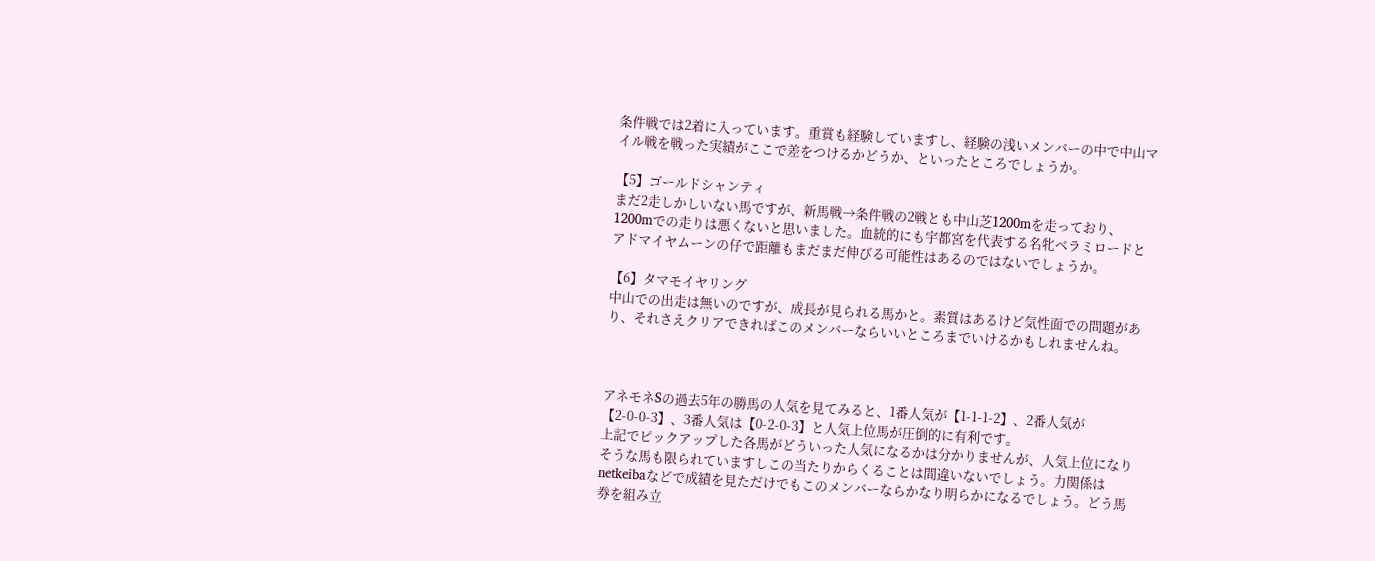条件戦では2着に入っています。重賞も経験していますし、経験の浅いメンバーの中で中山マイル戦を戦った実績がここで差をつけるかどうか、といったところでしょうか。

【5】ゴールドシャンティ
まだ2走しかしいない馬ですが、新馬戦→条件戦の2戦とも中山芝1200mを走っており、1200mでの走りは悪くないと思いました。血統的にも宇都宮を代表する名牝ベラミロードとアドマイヤムーンの仔で距離もまだまだ伸びる可能性はあるのではないでしょうか。

【6】タマモイヤリング
中山での出走は無いのですが、成長が見られる馬かと。素質はあるけど気性面での問題があり、それさえクリアできればこのメンバーならいいところまでいけるかもしれませんね。



アネモネSの過去5年の勝馬の人気を見てみると、1番人気が【1-1-1-2】、2番人気が【2-0-0-3】、3番人気は【0-2-0-3】と人気上位馬が圧倒的に有利です。
上記でピックアップした各馬がどういった人気になるかは分かりませんが、人気上位になりそうな馬も限られていますしこの当たりからくることは間違いないでしょう。力関係はnetkeibaなどで成績を見ただけでもこのメンバーならかなり明らかになるでしょう。どう馬券を組み立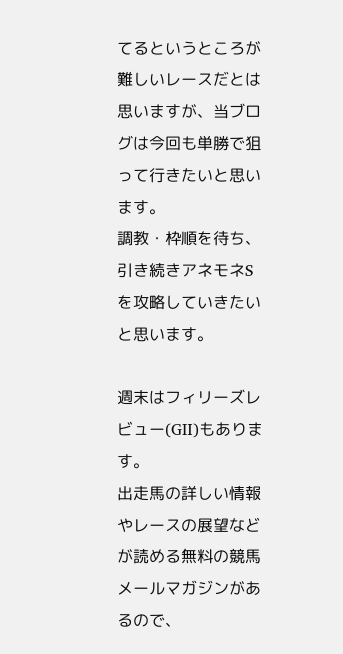てるというところが難しいレースだとは思いますが、当ブログは今回も単勝で狙って行きたいと思います。
調教・枠順を待ち、引き続きアネモネSを攻略していきたいと思います。

週末はフィリーズレビュー(GⅡ)もあります。
出走馬の詳しい情報やレースの展望などが読める無料の競馬メールマガジンがあるので、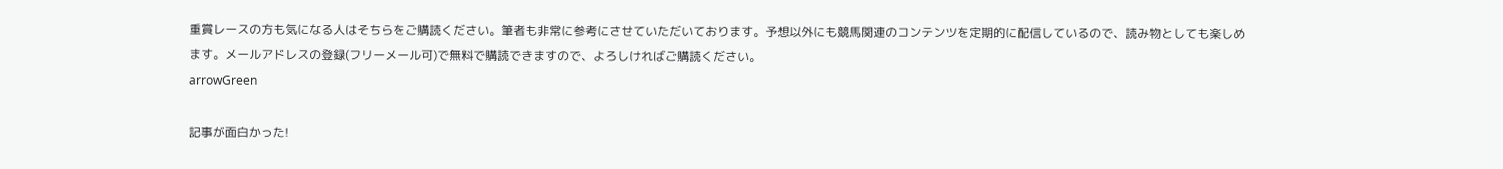重賞レースの方も気になる人はそちらをご購読ください。筆者も非常に参考にさせていただいております。予想以外にも競馬関連のコンテンツを定期的に配信しているので、読み物としても楽しめます。メールアドレスの登録(フリーメール可)で無料で購読できますので、よろしければご購読ください。
arrowGreen

記事が面白かった!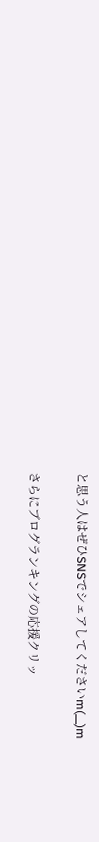と思う人はぜひSNSでシェアしてくださいm(__)m

さらにブログランキングの応援クリッ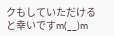クもしていただけると幸いですm(__)m